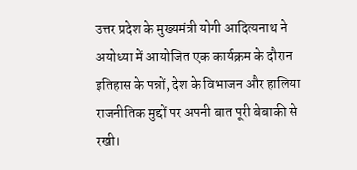उत्तर प्रदेश के मुख्यमंत्री योगी आदित्यनाथ ने अयोध्या में आयोजित एक कार्यक्रम के दौरान इतिहास के पन्नों, देश के विभाजन और हालिया राजनीतिक मुद्दों पर अपनी बात पूरी बेबाकी से रखी।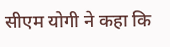सीएम योगी ने कहा कि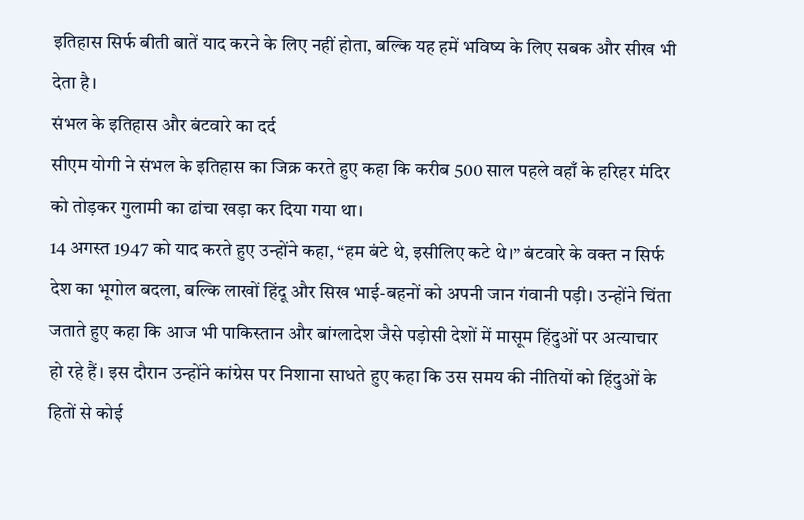इतिहास सिर्फ बीती बातें याद करने के लिए नहीं होता, बल्कि यह हमें भविष्य के लिए सबक और सीख भी देता है।
संभल के इतिहास और बंटवारे का दर्द
सीएम योगी ने संभल के इतिहास का जिक्र करते हुए कहा कि करीब 500 साल पहले वहाँ के हरिहर मंदिर को तोड़कर गुलामी का ढांचा खड़ा कर दिया गया था।
14 अगस्त 1947 को याद करते हुए उन्होंने कहा, “हम बंटे थे, इसीलिए कटे थे।” बंटवारे के वक्त न सिर्फ देश का भूगोल बदला, बल्कि लाखों हिंदू और सिख भाई-बहनों को अपनी जान गंवानी पड़ी। उन्होंने चिंता जताते हुए कहा कि आज भी पाकिस्तान और बांग्लादेश जैसे पड़ोसी देशों में मासूम हिंदुओं पर अत्याचार हो रहे हैं। इस दौरान उन्होंने कांग्रेस पर निशाना साधते हुए कहा कि उस समय की नीतियों को हिंदुओं के हितों से कोई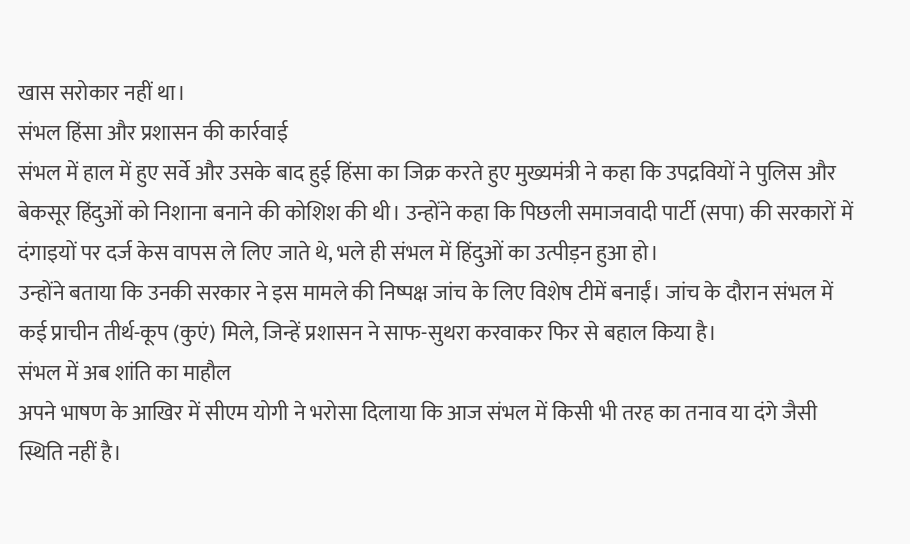खास सरोकार नहीं था।
संभल हिंसा और प्रशासन की कार्रवाई
संभल में हाल में हुए सर्वे और उसके बाद हुई हिंसा का जिक्र करते हुए मुख्यमंत्री ने कहा कि उपद्रवियों ने पुलिस और बेकसूर हिंदुओं को निशाना बनाने की कोशिश की थी। उन्होंने कहा कि पिछली समाजवादी पार्टी (सपा) की सरकारों में दंगाइयों पर दर्ज केस वापस ले लिए जाते थे, भले ही संभल में हिंदुओं का उत्पीड़न हुआ हो।
उन्होंने बताया कि उनकी सरकार ने इस मामले की निष्पक्ष जांच के लिए विशेष टीमें बनाईं। जांच के दौरान संभल में कई प्राचीन तीर्थ-कूप (कुएं) मिले, जिन्हें प्रशासन ने साफ-सुथरा करवाकर फिर से बहाल किया है।
संभल में अब शांति का माहौल
अपने भाषण के आखिर में सीएम योगी ने भरोसा दिलाया कि आज संभल में किसी भी तरह का तनाव या दंगे जैसी स्थिति नहीं है।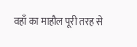वहाँ का माहौल पूरी तरह से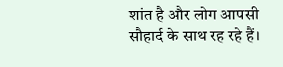शांत है और लोग आपसी सौहार्द के साथ रह रहे हैं।